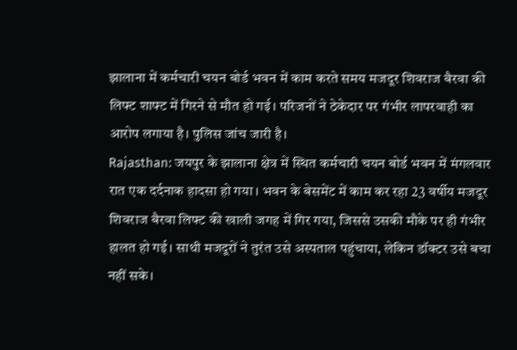झालाना में कर्मचारी चयन बोर्ड भवन में काम करते समय मजदूर शिवराज बैरवा की लिफ्ट शाफ्ट में गिरने से मौत हो गई। परिजनों ने ठेकेदार पर गंभीर लापरवाही का आरोप लगाया है। पुलिस जांच जारी है।
Rajasthan: जयपुर के झालाना क्षेत्र में स्थित कर्मचारी चयन बोर्ड भवन में मंगलवार रात एक दर्दनाक हादसा हो गया। भवन के बेसमेंट में काम कर रहा 23 वर्षीय मजदूर शिवराज बैरवा लिफ्ट की खाली जगह में गिर गया, जिससे उसकी मौके पर ही गंभीर हालत हो गई। साथी मजदूरों ने तुरंत उसे अस्पताल पहुंचाया, लेकिन डॉक्टर उसे बचा नहीं सके।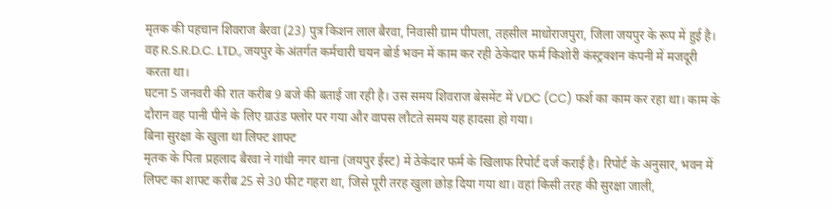मृतक की पहचान शिवराज बैरवा (23) पुत्र किशन लाल बैरवा, निवासी ग्राम पीपला, तहसील माधोराजपुरा, जिला जयपुर के रूप में हुई है। वह R.S.R.D.C. LTD., जयपुर के अंतर्गत कर्मचारी चयन बोर्ड भवन में काम कर रही ठेकेदार फर्म किशोरी कंस्ट्रक्शन कंपनी में मजदूरी करता था।
घटना 5 जनवरी की रात करीब 9 बजे की बताई जा रही है। उस समय शिवराज बेसमेंट में VDC (CC) फर्श का काम कर रहा था। काम के दौरान वह पानी पीने के लिए ग्राउंड फ्लोर पर गया और वापस लौटते समय यह हादसा हो गया।
बिना सुरक्षा के खुला था लिफ्ट शाफ्ट
मृतक के पिता प्रहलाद बैरवा ने गांधी नगर थाना (जयपुर ईस्ट) में ठेकेदार फर्म के खिलाफ रिपोर्ट दर्ज कराई है। रिपोर्ट के अनुसार, भवन में लिफ्ट का शाफ्ट करीब 25 से 30 फीट गहरा था, जिसे पूरी तरह खुला छोड़ दिया गया था। वहां किसी तरह की सुरक्षा जाली,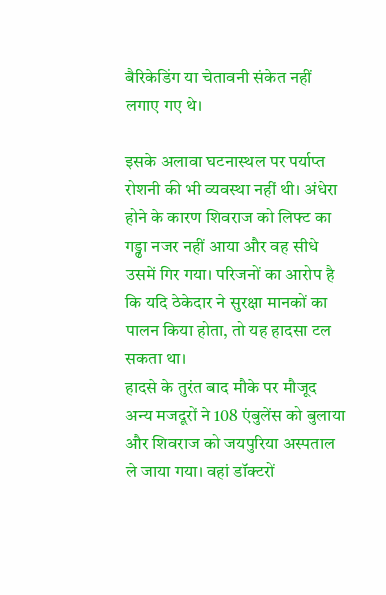बैरिकेडिंग या चेतावनी संकेत नहीं लगाए गए थे।

इसके अलावा घटनास्थल पर पर्याप्त रोशनी की भी व्यवस्था नहीं थी। अंधेरा होने के कारण शिवराज को लिफ्ट का गड्ढा नजर नहीं आया और वह सीधे उसमें गिर गया। परिजनों का आरोप है कि यदि ठेकेदार ने सुरक्षा मानकों का पालन किया होता, तो यह हादसा टल सकता था।
हादसे के तुरंत बाद मौके पर मौजूद अन्य मजदूरों ने 108 एंबुलेंस को बुलाया और शिवराज को जयपुरिया अस्पताल ले जाया गया। वहां डॉक्टरों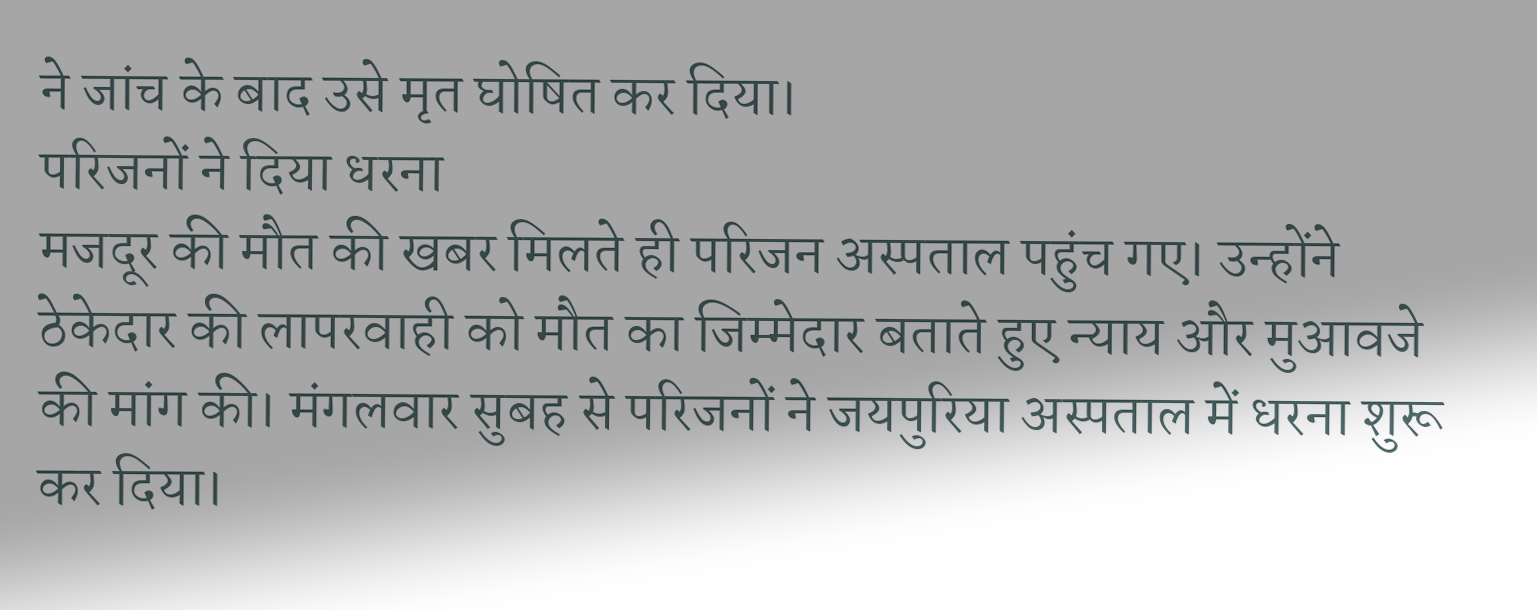ने जांच के बाद उसे मृत घोषित कर दिया।
परिजनों ने दिया धरना
मजदूर की मौत की खबर मिलते ही परिजन अस्पताल पहुंच गए। उन्होंने ठेकेदार की लापरवाही को मौत का जिम्मेदार बताते हुए न्याय और मुआवजे की मांग की। मंगलवार सुबह से परिजनों ने जयपुरिया अस्पताल में धरना शुरू कर दिया।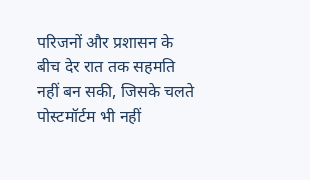परिजनों और प्रशासन के बीच देर रात तक सहमति नहीं बन सकी, जिसके चलते पोस्टमॉर्टम भी नहीं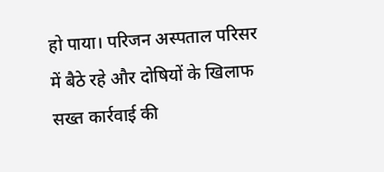हो पाया। परिजन अस्पताल परिसर में बैठे रहे और दोषियों के खिलाफ सख्त कार्रवाई की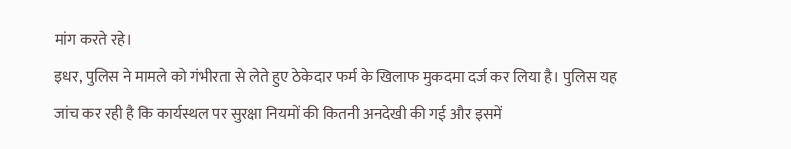मांग करते रहे।
इधर, पुलिस ने मामले को गंभीरता से लेते हुए ठेकेदार फर्म के खिलाफ मुकदमा दर्ज कर लिया है। पुलिस यह जांच कर रही है कि कार्यस्थल पर सुरक्षा नियमों की कितनी अनदेखी की गई और इसमें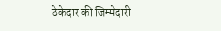ठेकेदार की जिम्मेदारी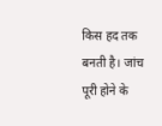किस हद तक बनती है। जांच पूरी होने के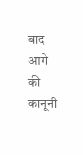बाद आगे की कानूनी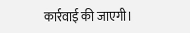कार्रवाई की जाएगी।